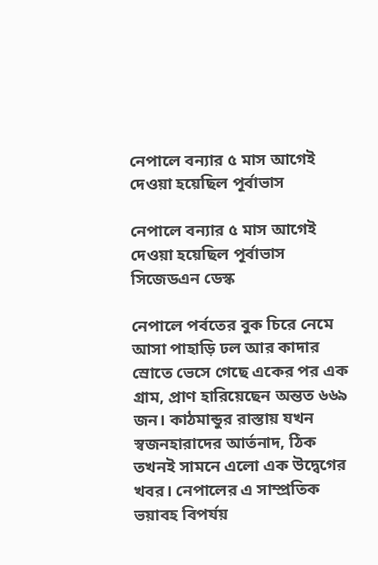নেপালে বন্যার ৫ মাস আগেই দেওয়া হয়েছিল পূর্বাভাস

নেপালে বন্যার ৫ মাস আগেই দেওয়া হয়েছিল পূর্বাভাস
সিজেডএন ডেস্ক

নেপালে পর্বতের বুক চিরে নেমে আসা পাহাড়ি ঢল আর কাদার স্রোতে ভেসে গেছে একের পর এক গ্রাম, প্রাণ হারিয়েছেন অন্তত ৬৬৯ জন। কাঠমান্ডুর রাস্তায় যখন স্বজনহারাদের আর্তনাদ, ঠিক তখনই সামনে এলো এক উদ্বেগের খবর। নেপালের এ সাম্প্রতিক ভয়াবহ বিপর্যয়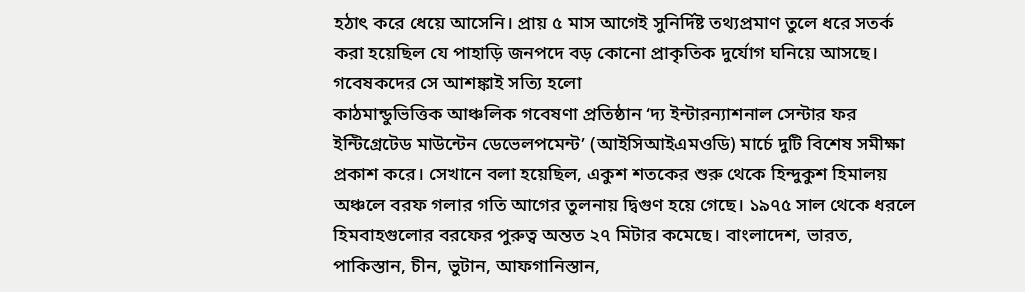হঠাৎ করে ধেয়ে আসেনি। প্রায় ৫ মাস আগেই সুনির্দিষ্ট তথ্যপ্রমাণ তুলে ধরে সতর্ক করা হয়েছিল যে পাহাড়ি জনপদে বড় কোনো প্রাকৃতিক দুর্যোগ ঘনিয়ে আসছে। গবেষকদের সে আশঙ্কাই সত্যি হলো
কাঠমান্ডুভিত্তিক আঞ্চলিক গবেষণা প্রতিষ্ঠান ‘দ্য ইন্টারন্যাশনাল সেন্টার ফর ইন্টিগ্রেটেড মাউন্টেন ডেভেলপমেন্ট’ (আইসিআইএমওডি) মার্চে দুটি বিশেষ সমীক্ষা প্রকাশ করে। সেখানে বলা হয়েছিল, একুশ শতকের শুরু থেকে হিন্দুকুশ হিমালয় অঞ্চলে বরফ গলার গতি আগের তুলনায় দ্বিগুণ হয়ে গেছে। ১৯৭৫ সাল থেকে ধরলে হিমবাহগুলোর বরফের পুরুত্ব অন্তত ২৭ মিটার কমেছে। বাংলাদেশ, ভারত, পাকিস্তান, চীন, ভুটান, আফগানিস্তান,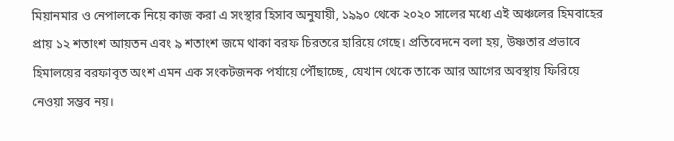মিয়ানমার ও নেপালকে নিয়ে কাজ করা এ সংস্থার হিসাব অনুযায়ী, ১৯৯০ থেকে ২০২০ সালের মধ্যে এই অঞ্চলের হিমবাহের প্রায় ১২ শতাংশ আয়তন এবং ৯ শতাংশ জমে থাকা বরফ চিরতরে হারিয়ে গেছে। প্রতিবেদনে বলা হয়, উষ্ণতার প্রভাবে হিমালয়ের বরফাবৃত অংশ এমন এক সংকটজনক পর্যায়ে পৌঁছাচ্ছে, যেখান থেকে তাকে আর আগের অবস্থায় ফিরিয়ে নেওয়া সম্ভব নয়।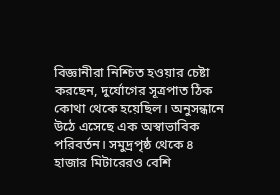বিজ্ঞানীরা নিশ্চিত হওয়ার চেষ্টা করছেন, দুর্যোগের সূত্রপাত ঠিক কোথা থেকে হয়েছিল। অনুসন্ধানে উঠে এসেছে এক অস্বাভাবিক পরিবর্তন। সমুদ্রপৃষ্ঠ থেকে ৪ হাজার মিটারেরও বেশি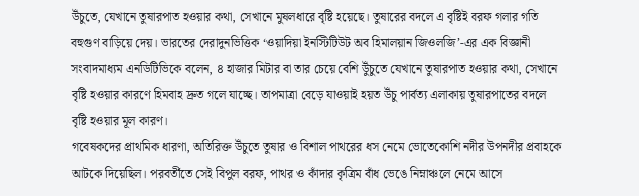উঁচুতে, যেখানে তুষারপাত হওয়ার কথা, সেখানে মুষলধারে বৃষ্টি হয়েছে। তুষারের বদলে এ বৃষ্টিই বরফ গলার গতি বহুগুণ বাড়িয়ে দেয়। ভারতের দেরাদুনভিত্তিক ‘ওয়াদিয়া ইনস্টিটিউট অব হিমালয়ান জিওলজি’-এর এক বিজ্ঞানী সংবাদমাধ্যম এনডিটিভিকে বলেন, ৪ হাজার মিটার বা তার চেয়ে বেশি উুঁচুতে যেখানে তুষারপাত হওয়ার কথা, সেখানে বৃষ্টি হওয়ার কারণে হিমবাহ দ্রুত গলে যাচ্ছে। তাপমাত্রা বেড়ে যাওয়াই হয়ত উঁচু পার্বত্য এলাকায় তুষারপাতের বদলে বৃষ্টি হওয়ার মূল কারণ।
গবেষকদের প্রাথমিক ধারণা, অতিরিক্ত উঁচুতে তুষার ও বিশাল পাথরের ধস নেমে ভোতেকোশি নদীর উপনদীর প্রবাহকে আটকে দিয়েছিল। পরবর্তীতে সেই বিপুল বরফ, পাথর ও কাঁদার কৃত্রিম বাঁধ ভেঙে নিম্নাঞ্চলে নেমে আসে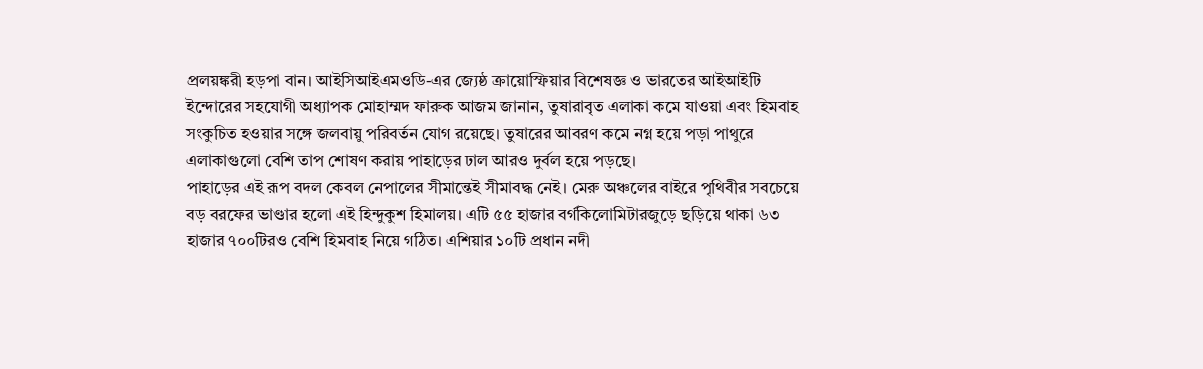প্রলয়ঙ্করী হড়পা বান। আইসিআইএমওডি-এর জ্যেষ্ঠ ক্রায়োস্ফিয়ার বিশেষজ্ঞ ও ভারতের আইআইটি ইন্দোরের সহযোগী অধ্যাপক মোহাম্মদ ফারুক আজম জানান, তুষারাবৃত এলাকা কমে যাওয়া এবং হিমবাহ সংকুচিত হওয়ার সঙ্গে জলবায়ু পরিবর্তন যোগ রয়েছে। তুষারের আবরণ কমে নগ্ন হয়ে পড়া পাথুরে এলাকাগুলো বেশি তাপ শোষণ করায় পাহাড়ের ঢাল আরও দুর্বল হয়ে পড়ছে।
পাহাড়ের এই রূপ বদল কেবল নেপালের সীমান্তেই সীমাবদ্ধ নেই। মেরু অঞ্চলের বাইরে পৃথিবীর সবচেয়ে বড় বরফের ভাণ্ডার হলো এই হিন্দুকুশ হিমালয়। এটি ৫৫ হাজার বর্গকিলোমিটারজুড়ে ছড়িয়ে থাকা ৬৩ হাজার ৭০০টিরও বেশি হিমবাহ নিয়ে গঠিত। এশিয়ার ১০টি প্রধান নদী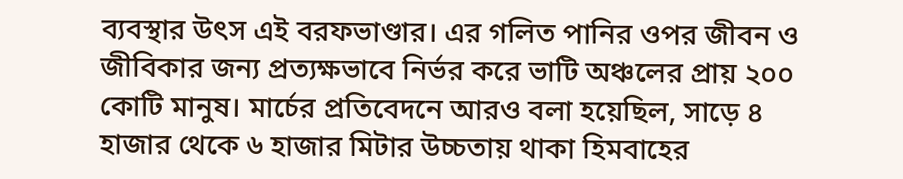ব্যবস্থার উৎস এই বরফভাণ্ডার। এর গলিত পানির ওপর জীবন ও জীবিকার জন্য প্রত্যক্ষভাবে নির্ভর করে ভাটি অঞ্চলের প্রায় ২০০ কোটি মানুষ। মার্চের প্রতিবেদনে আরও বলা হয়েছিল, সাড়ে ৪ হাজার থেকে ৬ হাজার মিটার উচ্চতায় থাকা হিমবাহের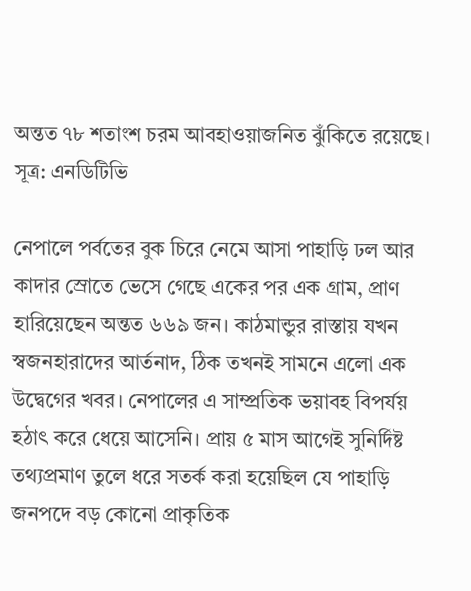অন্তত ৭৮ শতাংশ চরম আবহাওয়াজনিত ঝুঁকিতে রয়েছে।
সূত্র: এনডিটিভি

নেপালে পর্বতের বুক চিরে নেমে আসা পাহাড়ি ঢল আর কাদার স্রোতে ভেসে গেছে একের পর এক গ্রাম, প্রাণ হারিয়েছেন অন্তত ৬৬৯ জন। কাঠমান্ডুর রাস্তায় যখন স্বজনহারাদের আর্তনাদ, ঠিক তখনই সামনে এলো এক উদ্বেগের খবর। নেপালের এ সাম্প্রতিক ভয়াবহ বিপর্যয় হঠাৎ করে ধেয়ে আসেনি। প্রায় ৫ মাস আগেই সুনির্দিষ্ট তথ্যপ্রমাণ তুলে ধরে সতর্ক করা হয়েছিল যে পাহাড়ি জনপদে বড় কোনো প্রাকৃতিক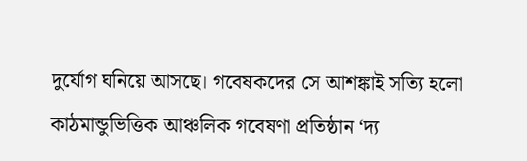দুর্যোগ ঘনিয়ে আসছে। গবেষকদের সে আশঙ্কাই সত্যি হলো
কাঠমান্ডুভিত্তিক আঞ্চলিক গবেষণা প্রতিষ্ঠান ‘দ্য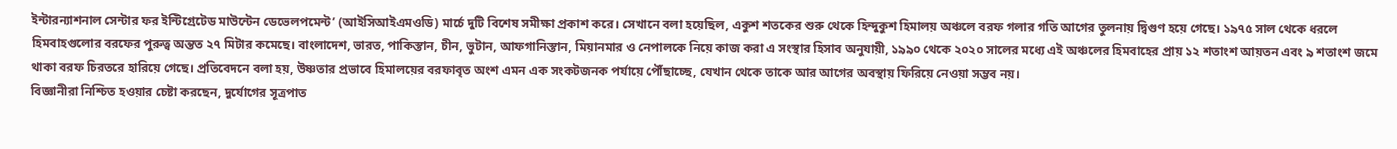ইন্টারন্যাশনাল সেন্টার ফর ইন্টিগ্রেটেড মাউন্টেন ডেভেলপমেন্ট’ (আইসিআইএমওডি) মার্চে দুটি বিশেষ সমীক্ষা প্রকাশ করে। সেখানে বলা হয়েছিল, একুশ শতকের শুরু থেকে হিন্দুকুশ হিমালয় অঞ্চলে বরফ গলার গতি আগের তুলনায় দ্বিগুণ হয়ে গেছে। ১৯৭৫ সাল থেকে ধরলে হিমবাহগুলোর বরফের পুরুত্ব অন্তত ২৭ মিটার কমেছে। বাংলাদেশ, ভারত, পাকিস্তান, চীন, ভুটান, আফগানিস্তান, মিয়ানমার ও নেপালকে নিয়ে কাজ করা এ সংস্থার হিসাব অনুযায়ী, ১৯৯০ থেকে ২০২০ সালের মধ্যে এই অঞ্চলের হিমবাহের প্রায় ১২ শতাংশ আয়তন এবং ৯ শতাংশ জমে থাকা বরফ চিরতরে হারিয়ে গেছে। প্রতিবেদনে বলা হয়, উষ্ণতার প্রভাবে হিমালয়ের বরফাবৃত অংশ এমন এক সংকটজনক পর্যায়ে পৌঁছাচ্ছে, যেখান থেকে তাকে আর আগের অবস্থায় ফিরিয়ে নেওয়া সম্ভব নয়।
বিজ্ঞানীরা নিশ্চিত হওয়ার চেষ্টা করছেন, দুর্যোগের সূত্রপাত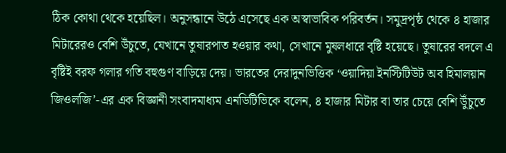ঠিক কোথা থেকে হয়েছিল। অনুসন্ধানে উঠে এসেছে এক অস্বাভাবিক পরিবর্তন। সমুদ্রপৃষ্ঠ থেকে ৪ হাজার মিটারেরও বেশি উঁচুতে, যেখানে তুষারপাত হওয়ার কথা, সেখানে মুষলধারে বৃষ্টি হয়েছে। তুষারের বদলে এ বৃষ্টিই বরফ গলার গতি বহুগুণ বাড়িয়ে দেয়। ভারতের দেরাদুনভিত্তিক ‘ওয়াদিয়া ইনস্টিটিউট অব হিমালয়ান জিওলজি’-এর এক বিজ্ঞানী সংবাদমাধ্যম এনডিটিভিকে বলেন, ৪ হাজার মিটার বা তার চেয়ে বেশি উুঁচুতে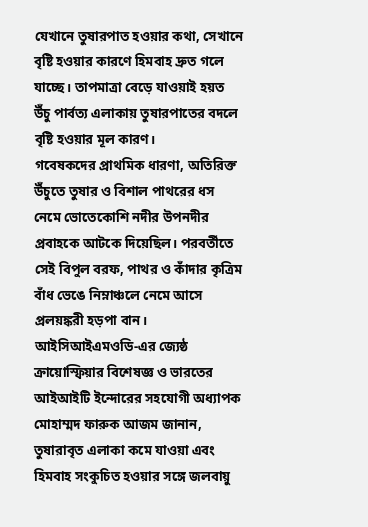যেখানে তুষারপাত হওয়ার কথা, সেখানে বৃষ্টি হওয়ার কারণে হিমবাহ দ্রুত গলে যাচ্ছে। তাপমাত্রা বেড়ে যাওয়াই হয়ত উঁচু পার্বত্য এলাকায় তুষারপাতের বদলে বৃষ্টি হওয়ার মূল কারণ।
গবেষকদের প্রাথমিক ধারণা, অতিরিক্ত উঁচুতে তুষার ও বিশাল পাথরের ধস নেমে ভোতেকোশি নদীর উপনদীর প্রবাহকে আটকে দিয়েছিল। পরবর্তীতে সেই বিপুল বরফ, পাথর ও কাঁদার কৃত্রিম বাঁধ ভেঙে নিম্নাঞ্চলে নেমে আসে প্রলয়ঙ্করী হড়পা বান। আইসিআইএমওডি-এর জ্যেষ্ঠ ক্রায়োস্ফিয়ার বিশেষজ্ঞ ও ভারতের আইআইটি ইন্দোরের সহযোগী অধ্যাপক মোহাম্মদ ফারুক আজম জানান, তুষারাবৃত এলাকা কমে যাওয়া এবং হিমবাহ সংকুচিত হওয়ার সঙ্গে জলবায়ু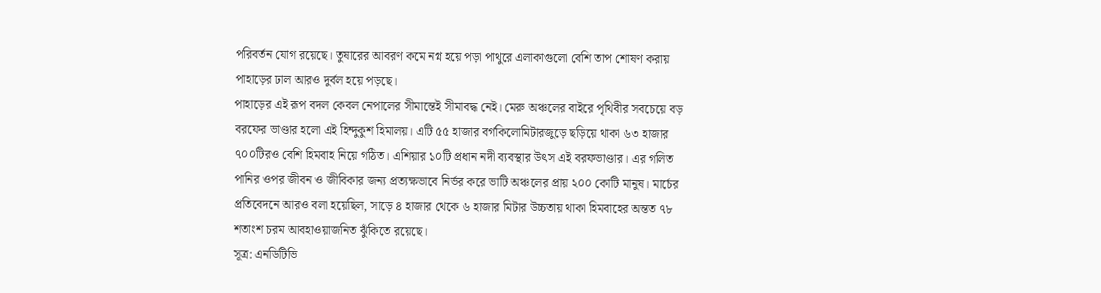পরিবর্তন যোগ রয়েছে। তুষারের আবরণ কমে নগ্ন হয়ে পড়া পাথুরে এলাকাগুলো বেশি তাপ শোষণ করায় পাহাড়ের ঢাল আরও দুর্বল হয়ে পড়ছে।
পাহাড়ের এই রূপ বদল কেবল নেপালের সীমান্তেই সীমাবদ্ধ নেই। মেরু অঞ্চলের বাইরে পৃথিবীর সবচেয়ে বড় বরফের ভাণ্ডার হলো এই হিন্দুকুশ হিমালয়। এটি ৫৫ হাজার বর্গকিলোমিটারজুড়ে ছড়িয়ে থাকা ৬৩ হাজার ৭০০টিরও বেশি হিমবাহ নিয়ে গঠিত। এশিয়ার ১০টি প্রধান নদী ব্যবস্থার উৎস এই বরফভাণ্ডার। এর গলিত পানির ওপর জীবন ও জীবিকার জন্য প্রত্যক্ষভাবে নির্ভর করে ভাটি অঞ্চলের প্রায় ২০০ কোটি মানুষ। মার্চের প্রতিবেদনে আরও বলা হয়েছিল, সাড়ে ৪ হাজার থেকে ৬ হাজার মিটার উচ্চতায় থাকা হিমবাহের অন্তত ৭৮ শতাংশ চরম আবহাওয়াজনিত ঝুঁকিতে রয়েছে।
সূত্র: এনডিটিভি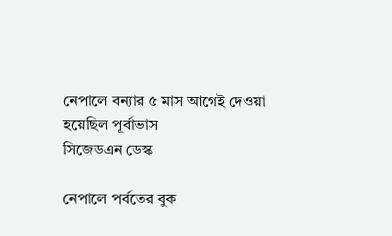নেপালে বন্যার ৫ মাস আগেই দেওয়া হয়েছিল পূর্বাভাস
সিজেডএন ডেস্ক

নেপালে পর্বতের বুক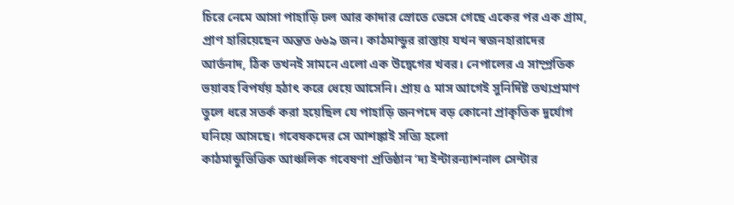চিরে নেমে আসা পাহাড়ি ঢল আর কাদার স্রোতে ভেসে গেছে একের পর এক গ্রাম, প্রাণ হারিয়েছেন অন্তত ৬৬৯ জন। কাঠমান্ডুর রাস্তায় যখন স্বজনহারাদের আর্তনাদ, ঠিক তখনই সামনে এলো এক উদ্বেগের খবর। নেপালের এ সাম্প্রতিক ভয়াবহ বিপর্যয় হঠাৎ করে ধেয়ে আসেনি। প্রায় ৫ মাস আগেই সুনির্দিষ্ট তথ্যপ্রমাণ তুলে ধরে সতর্ক করা হয়েছিল যে পাহাড়ি জনপদে বড় কোনো প্রাকৃতিক দুর্যোগ ঘনিয়ে আসছে। গবেষকদের সে আশঙ্কাই সত্যি হলো
কাঠমান্ডুভিত্তিক আঞ্চলিক গবেষণা প্রতিষ্ঠান ‘দ্য ইন্টারন্যাশনাল সেন্টার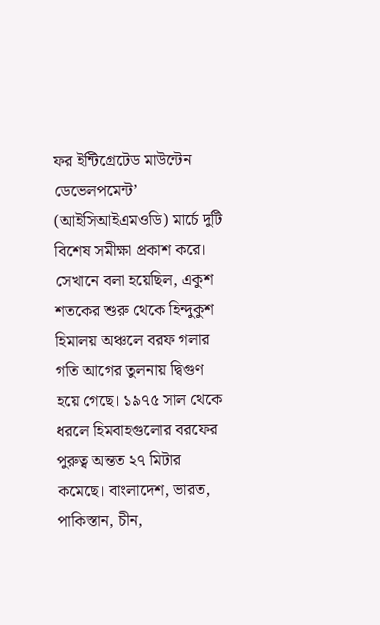ফর ইন্টিগ্রেটেড মাউন্টেন ডেভেলপমেন্ট’ (আইসিআইএমওডি) মার্চে দুটি বিশেষ সমীক্ষা প্রকাশ করে। সেখানে বলা হয়েছিল, একুশ শতকের শুরু থেকে হিন্দুকুশ হিমালয় অঞ্চলে বরফ গলার গতি আগের তুলনায় দ্বিগুণ হয়ে গেছে। ১৯৭৫ সাল থেকে ধরলে হিমবাহগুলোর বরফের পুরুত্ব অন্তত ২৭ মিটার কমেছে। বাংলাদেশ, ভারত, পাকিস্তান, চীন,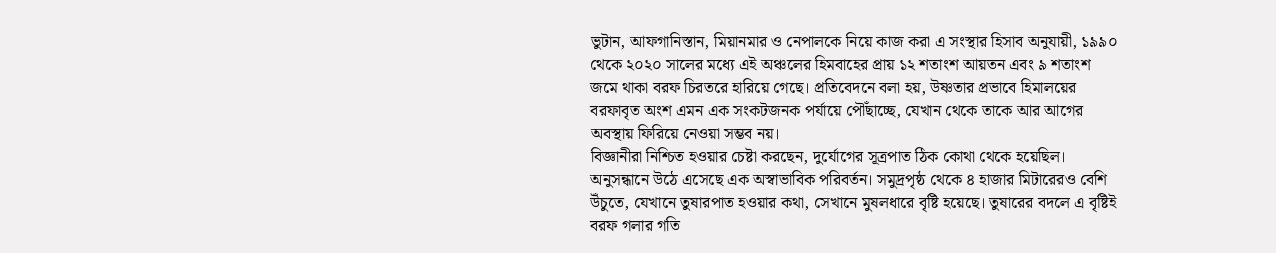ভুটান, আফগানিস্তান, মিয়ানমার ও নেপালকে নিয়ে কাজ করা এ সংস্থার হিসাব অনুযায়ী, ১৯৯০ থেকে ২০২০ সালের মধ্যে এই অঞ্চলের হিমবাহের প্রায় ১২ শতাংশ আয়তন এবং ৯ শতাংশ জমে থাকা বরফ চিরতরে হারিয়ে গেছে। প্রতিবেদনে বলা হয়, উষ্ণতার প্রভাবে হিমালয়ের বরফাবৃত অংশ এমন এক সংকটজনক পর্যায়ে পৌঁছাচ্ছে, যেখান থেকে তাকে আর আগের অবস্থায় ফিরিয়ে নেওয়া সম্ভব নয়।
বিজ্ঞানীরা নিশ্চিত হওয়ার চেষ্টা করছেন, দুর্যোগের সূত্রপাত ঠিক কোথা থেকে হয়েছিল। অনুসন্ধানে উঠে এসেছে এক অস্বাভাবিক পরিবর্তন। সমুদ্রপৃষ্ঠ থেকে ৪ হাজার মিটারেরও বেশি উঁচুতে, যেখানে তুষারপাত হওয়ার কথা, সেখানে মুষলধারে বৃষ্টি হয়েছে। তুষারের বদলে এ বৃষ্টিই বরফ গলার গতি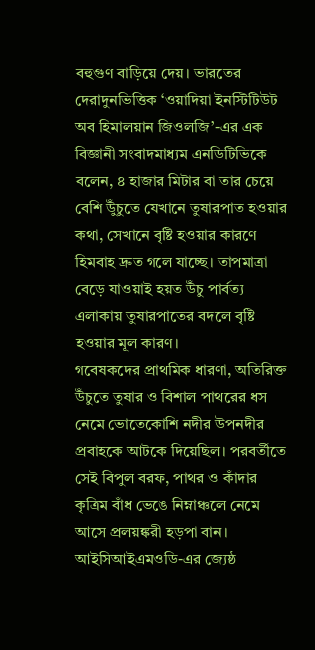বহুগুণ বাড়িয়ে দেয়। ভারতের দেরাদুনভিত্তিক ‘ওয়াদিয়া ইনস্টিটিউট অব হিমালয়ান জিওলজি’-এর এক বিজ্ঞানী সংবাদমাধ্যম এনডিটিভিকে বলেন, ৪ হাজার মিটার বা তার চেয়ে বেশি উুঁচুতে যেখানে তুষারপাত হওয়ার কথা, সেখানে বৃষ্টি হওয়ার কারণে হিমবাহ দ্রুত গলে যাচ্ছে। তাপমাত্রা বেড়ে যাওয়াই হয়ত উঁচু পার্বত্য এলাকায় তুষারপাতের বদলে বৃষ্টি হওয়ার মূল কারণ।
গবেষকদের প্রাথমিক ধারণা, অতিরিক্ত উঁচুতে তুষার ও বিশাল পাথরের ধস নেমে ভোতেকোশি নদীর উপনদীর প্রবাহকে আটকে দিয়েছিল। পরবর্তীতে সেই বিপুল বরফ, পাথর ও কাঁদার কৃত্রিম বাঁধ ভেঙে নিম্নাঞ্চলে নেমে আসে প্রলয়ঙ্করী হড়পা বান। আইসিআইএমওডি-এর জ্যেষ্ঠ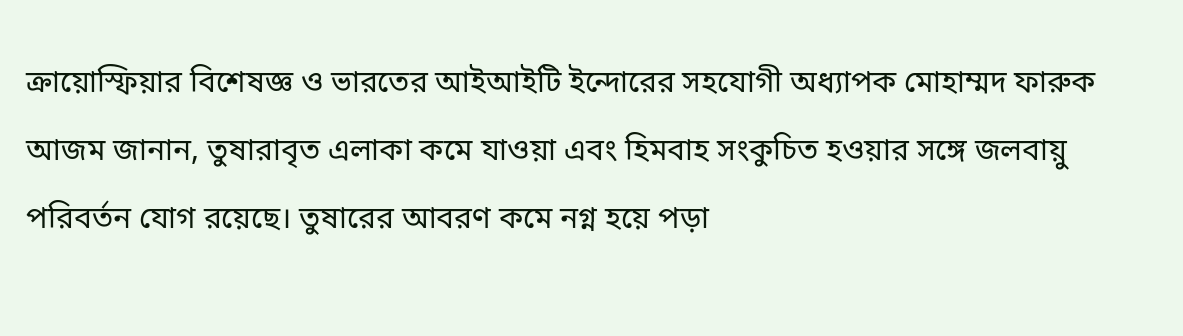ক্রায়োস্ফিয়ার বিশেষজ্ঞ ও ভারতের আইআইটি ইন্দোরের সহযোগী অধ্যাপক মোহাম্মদ ফারুক আজম জানান, তুষারাবৃত এলাকা কমে যাওয়া এবং হিমবাহ সংকুচিত হওয়ার সঙ্গে জলবায়ু পরিবর্তন যোগ রয়েছে। তুষারের আবরণ কমে নগ্ন হয়ে পড়া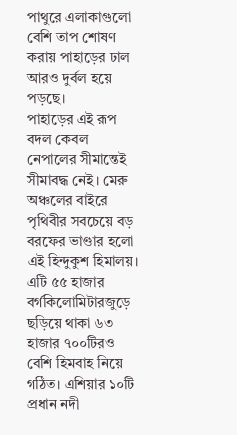পাথুরে এলাকাগুলো বেশি তাপ শোষণ করায় পাহাড়ের ঢাল আরও দুর্বল হয়ে পড়ছে।
পাহাড়ের এই রূপ বদল কেবল নেপালের সীমান্তেই সীমাবদ্ধ নেই। মেরু অঞ্চলের বাইরে পৃথিবীর সবচেয়ে বড় বরফের ভাণ্ডার হলো এই হিন্দুকুশ হিমালয়। এটি ৫৫ হাজার বর্গকিলোমিটারজুড়ে ছড়িয়ে থাকা ৬৩ হাজার ৭০০টিরও বেশি হিমবাহ নিয়ে গঠিত। এশিয়ার ১০টি প্রধান নদী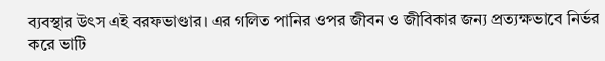ব্যবস্থার উৎস এই বরফভাণ্ডার। এর গলিত পানির ওপর জীবন ও জীবিকার জন্য প্রত্যক্ষভাবে নির্ভর করে ভাটি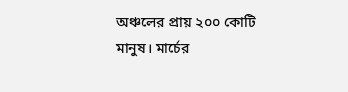অঞ্চলের প্রায় ২০০ কোটি মানুষ। মার্চের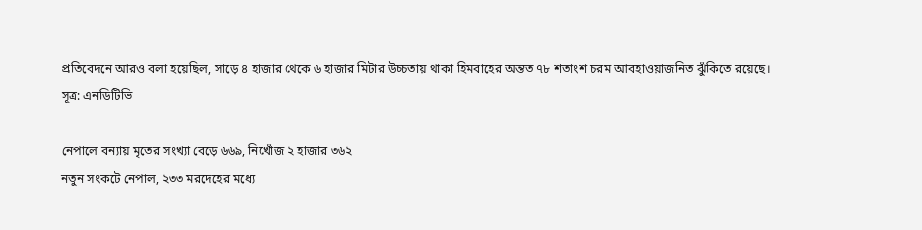প্রতিবেদনে আরও বলা হয়েছিল, সাড়ে ৪ হাজার থেকে ৬ হাজার মিটার উচ্চতায় থাকা হিমবাহের অন্তত ৭৮ শতাংশ চরম আবহাওয়াজনিত ঝুঁকিতে রয়েছে।
সূত্র: এনডিটিভি

নেপালে বন্যায় মৃতের সংখ্যা বেড়ে ৬৬৯, নিখোঁজ ২ হাজার ৩৬২
নতুন সংকটে নেপাল, ২৩৩ মরদেহের মধ্যে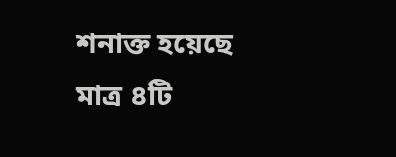শনাক্ত হয়েছে মাত্র ৪টি